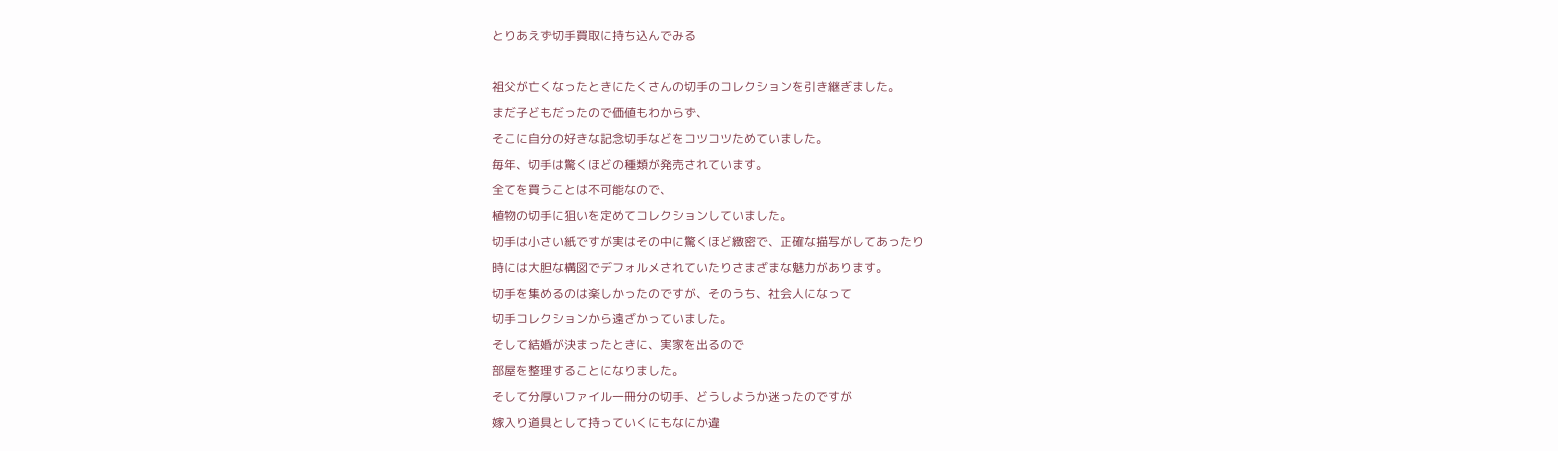とりあえず切手買取に持ち込んでみる

祖父が亡くなったときにたくさんの切手のコレクションを引き継ぎました。
まだ子どもだったので価値もわからず、
そこに自分の好きな記念切手などをコツコツためていました。
毎年、切手は驚くほどの種類が発売されています。
全てを買うことは不可能なので、
植物の切手に狙いを定めてコレクションしていました。
切手は小さい紙ですが実はその中に驚くほど緻密で、正確な描写がしてあったり
時には大胆な構図でデフォルメされていたりさまざまな魅力があります。
切手を集めるのは楽しかったのですが、そのうち、社会人になって
切手コレクションから遠ざかっていました。
そして結婚が決まったときに、実家を出るので
部屋を整理することになりました。
そして分厚いファイル一冊分の切手、どうしようか迷ったのですが
嫁入り道具として持っていくにもなにか違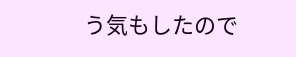う気もしたので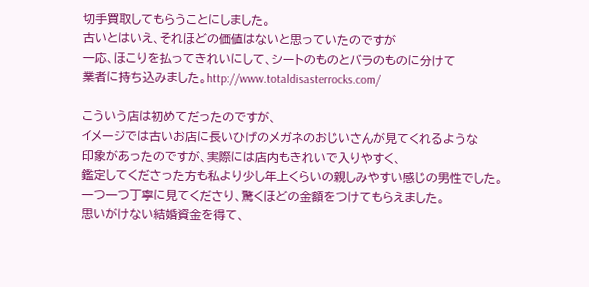切手買取してもらうことにしました。
古いとはいえ、それほどの価値はないと思っていたのですが
一応、ほこりを払ってきれいにして、シートのものとバラのものに分けて
業者に持ち込みました。http://www.totaldisasterrocks.com/

こういう店は初めてだったのですが、
イメージでは古いお店に長いひげのメガネのおじいさんが見てくれるような
印象があったのですが、実際には店内もきれいで入りやすく、
鑑定してくださった方も私より少し年上くらいの親しみやすい感じの男性でした。
一つ一つ丁寧に見てくださり、驚くほどの金額をつけてもらえました。
思いがけない結婚資金を得て、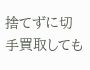捨てずに切手買取しても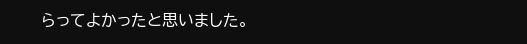らってよかったと思いました。